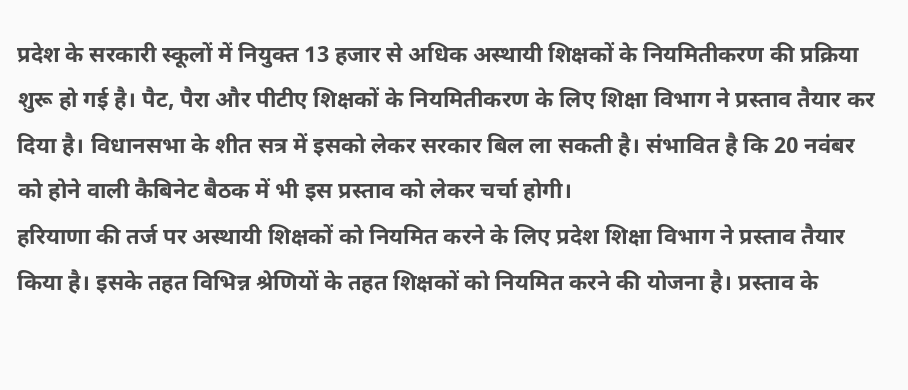प्रदेश के सरकारी स्कूलों में नियुक्त 13 हजार से अधिक अस्थायी शिक्षकों के नियमितीकरण की प्रक्रिया शुरू हो गई है। पैट, पैरा और पीटीए शिक्षकों के नियमितीकरण के लिए शिक्षा विभाग ने प्रस्ताव तैयार कर दिया है। विधानसभा के शीत सत्र में इसको लेकर सरकार बिल ला सकती है। संभावित है कि 20 नवंबर को होने वाली कैबिनेट बैठक में भी इस प्रस्ताव को लेकर चर्चा होगी।
हरियाणा की तर्ज पर अस्थायी शिक्षकों को नियमित करने के लिए प्रदेश शिक्षा विभाग ने प्रस्ताव तैयार किया है। इसके तहत विभिन्न श्रेणियों के तहत शिक्षकों को नियमित करने की योजना है। प्रस्ताव के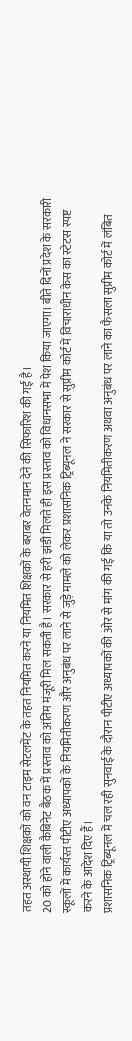तहत अस्थायी शिक्षकों को वन टाइम सेटलमेंट के तहत नियमित करने या नियमित शिक्षकों के बराबर वेतनमान देने की सिफारिश की गई है।
20 को होने वाली कैबिनेट बैठक में प्रस्ताव को अंतिम मंजूरी मिल सकती है। सरकार से हरी झंडी मिलते ही इस प्रस्ताव को विधानसभा में पेश किया जाएगा। बीते दिनों प्रदेश के सरकारी स्कूलों में कार्यरत पीटीए अध्यापकों के नियमितीकरण और अनुबंध पर लाने से जुड़े मामले को लेकर प्रशासनिक ट्रिब्यूनल ने सरकार से सुप्रीम कोर्ट में विचाराधीन केस का स्टेटस स्पष्ट करने के आदेश दिए हैं।
प्रशासनिक ट्रिब्यूनल में चल रही सुनवाई के दौरान पीटीए अध्यापकों की ओर से मांग की गई कि या तो उनके नियमितीकरण अथवा अनुबंध पर लाने का फैसला सुप्रीम कोर्ट में लंबित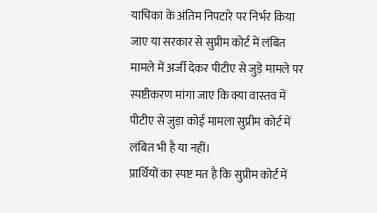याचिका के अंतिम निपटारे पर निर्भर किया जाए या सरकार से सुप्रीम कोर्ट में लंबित मामले में अर्जी देकर पीटीए से जुड़े मामले पर स्पष्टीकरण मांगा जाए कि क्या वास्तव में पीटीए से जुड़ा कोई मामला सुप्रीम कोर्ट में लंबित भी है या नहीं।
प्रार्थियों का स्पष्ट मत है कि सुप्रीम कोर्ट में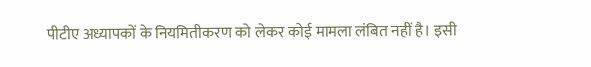पीटीए अध्यापकों के नियमितीकरण को लेकर कोई मामला लंबित नहीं है। इसी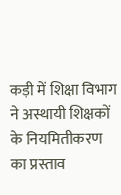कड़ी में शिक्षा विभाग ने अस्थायी शिक्षकों के नियमितीकरण का प्रस्ताव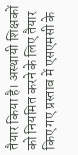तैयार किया है। अस्थायी शिक्षकों को नियमित करने के लिए तैयार किए गए प्रस्ताव में एसएमसी के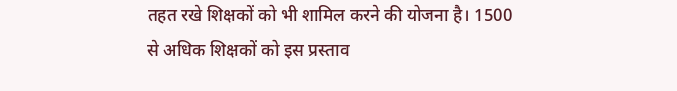तहत रखे शिक्षकों को भी शामिल करने की योजना है। 1500 से अधिक शिक्षकों को इस प्रस्ताव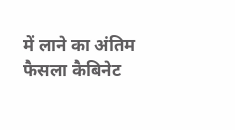में लाने का अंतिम फैसला कैबिनेट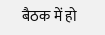बैठक में हो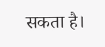सकता है।